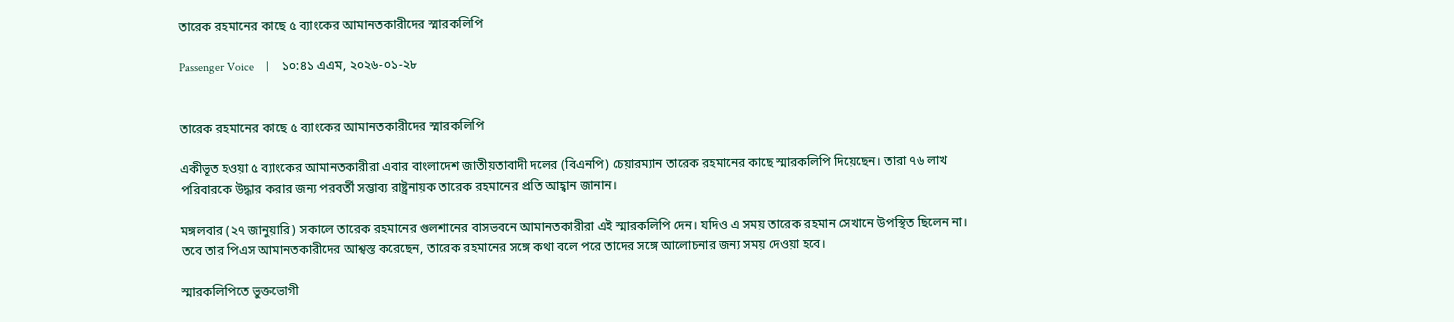তারেক রহমানের কাছে ৫ ব্যাংকের আমানতকারীদের স্মারকলিপি

Passenger Voice    |    ১০:৪১ এএম, ২০২৬-০১-২৮


তারেক রহমানের কাছে ৫ ব্যাংকের আমানতকারীদের স্মারকলিপি

একীভূত হওয়া ৫ ব্যাংকের আমানতকারীরা এবার বাংলাদেশ জাতীয়তাবাদী দলের (বিএনপি) চেয়ারম্যান তারেক রহমানের কাছে স্মারকলিপি দিয়েছেন। তারা ৭৬ লাখ পরিবারকে উদ্ধার করার জন্য পরবর্তী সম্ভাব্য রাষ্ট্রনায়ক তারেক রহমানের প্রতি আহ্বান জানান।

মঙ্গলবার (২৭ জানুয়ারি) সকালে তারেক রহমানের গুলশানের বাসভবনে আমানতকারীরা এই স্মারকলিপি দেন। যদিও এ সময় তারেক রহমান সেখানে উপস্থিত ছিলেন না। তবে তার পিএস আমানতকারীদের আশ্বস্ত করেছেন, তারেক রহমানের সঙ্গে কথা বলে পরে তাদের সঙ্গে আলোচনার জন্য সময় দেওয়া হবে।

স্মারকলিপিতে ভুক্তভোগী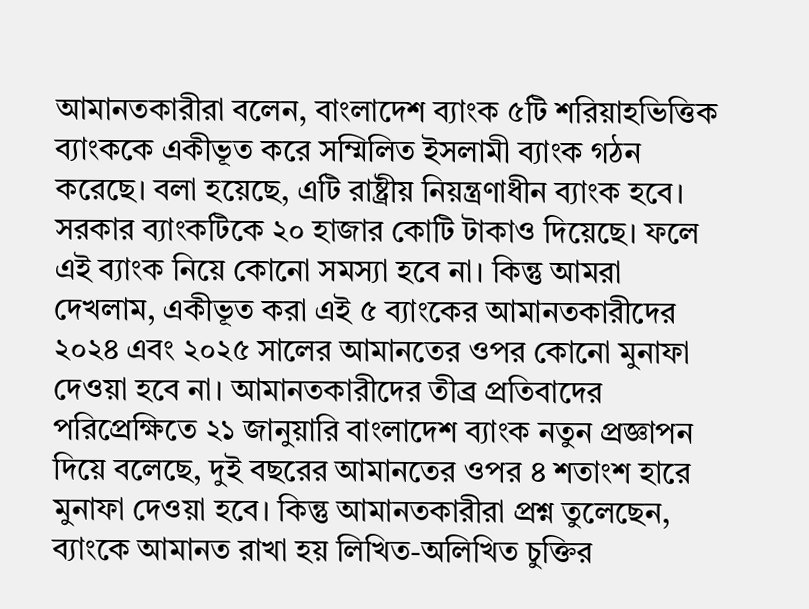আমানতকারীরা বলেন, বাংলাদেশ ব্যাংক ৫টি শরিয়াহভিত্তিক ব্যাংককে একীভূত করে সম্মিলিত ইসলামী ব্যাংক গঠন করেছে। বলা হয়েছে, এটি রাষ্ট্রীয় নিয়ন্ত্রণাধীন ব্যাংক হবে। সরকার ব্যাংকটিকে ২০ হাজার কোটি টাকাও দিয়েছে। ফলে এই ব্যাংক নিয়ে কোনো সমস্যা হবে না। কিন্তু আমরা দেখলাম, একীভূত করা এই ৫ ব্যাংকের আমানতকারীদের ২০২৪ এবং ২০২৫ সালের আমানতের ওপর কোনো মুনাফা দেওয়া হবে না। আমানতকারীদের তীব্র প্রতিবাদের পরিপ্রেক্ষিতে ২১ জানুয়ারি বাংলাদেশ ব্যাংক নতুন প্রজ্ঞাপন দিয়ে বলেছে, দুই বছরের আমানতের ওপর ৪ শতাংশ হারে মুনাফা দেওয়া হবে। কিন্তু আমানতকারীরা প্রশ্ন তুলেছেন, ব্যাংকে আমানত রাখা হয় লিখিত-অলিখিত চুক্তির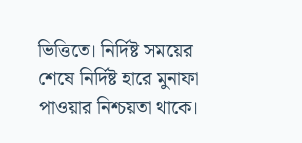ভিত্তিতে। নির্দিষ্ট সময়ের শেষে নির্দিষ্ট হারে মুনাফা পাওয়ার নিশ্চয়তা থাকে।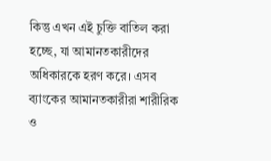কিন্তু এখন এই চুক্তি বাতিল করা হচ্ছে, যা আমানতকারীদের অধিকারকে হরণ করে। এসব ব্যাংকের আমানতকারীরা শারীরিক ও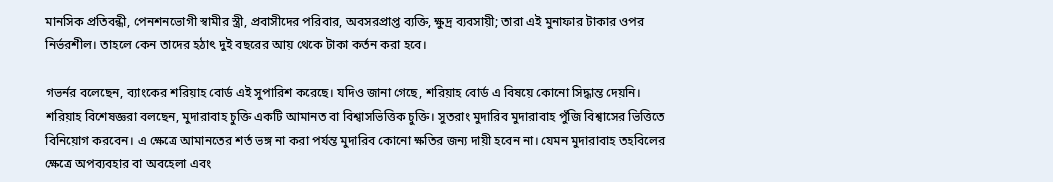মানসিক প্রতিবন্ধী, পেনশনভোগী স্বামীর স্ত্রী, প্রবাসীদের পরিবার, অবসরপ্রাপ্ত ব্যক্তি, ক্ষুদ্র ব্যবসায়ী; তারা এই মুনাফার টাকার ওপর নির্ভরশীল। তাহলে কেন তাদের হঠাৎ দুই বছরের আয় থেকে টাকা কর্তন করা হবে।

গভর্নর বলেছেন, ব্যাংকের শরিয়াহ বোর্ড এই সুপারিশ করেছে। যদিও জানা গেছে, শরিয়াহ বোর্ড এ বিষয়ে কোনো সিদ্ধান্ত দেয়নি। শরিয়াহ বিশেষজ্ঞরা বলছেন, মুদারাবাহ চুক্তি একটি আমানত বা বিশ্বাসভিত্তিক চুক্তি। সুতরাং মুদারিব মুদারাবাহ পুঁজি বিশ্বাসের ভিত্তিতে বিনিয়োগ করবেন। এ ক্ষেত্রে আমানতের শর্ত ভঙ্গ না করা পর্যন্ত মুদারিব কোনো ক্ষতির জন্য দায়ী হবেন না। যেমন মুদারাবাহ তহবিলের ক্ষেত্রে অপব্যবহার বা অবহেলা এবং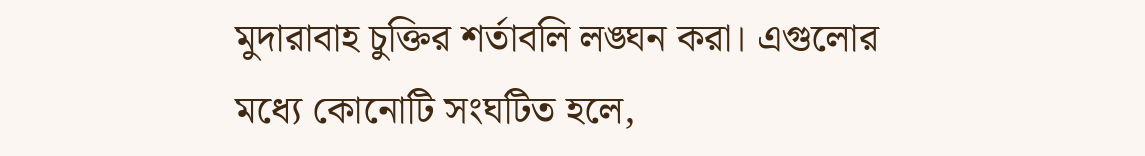মুদারাবাহ চুক্তির শর্তাবলি লঙ্ঘন করা। এগুলোর মধ্যে কোনোটি সংঘটিত হলে,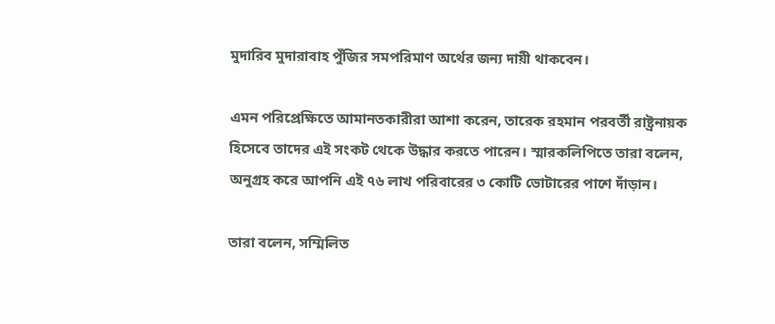মুদারিব মুদারাবাহ পুঁজির সমপরিমাণ অর্থের জন্য দায়ী থাকবেন।

এমন পরিপ্রেক্ষিতে আমানতকারীরা আশা করেন, তারেক রহমান পরবর্তী রাষ্ট্রনায়ক হিসেবে তাদের এই সংকট থেকে উদ্ধার করতে পারেন। স্মারকলিপিতে তারা বলেন, অনুগ্রহ করে আপনি এই ৭৬ লাখ পরিবারের ৩ কোটি ভোটারের পাশে দাঁড়ান।

তারা বলেন, সম্মিলিত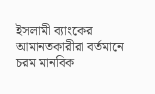ইসলামী ব্যাংকের আমানতকারীরা বর্তমানে চরম মানবিক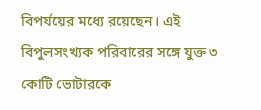বিপর্যয়ের মধ্যে রয়েছেন। এই বিপুলসংখ্যক পরিবারের সঙ্গে যুক্ত ৩ কোটি ভোটারকে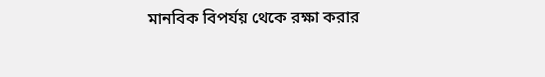মানবিক বিপর্যয় থেকে রক্ষা করার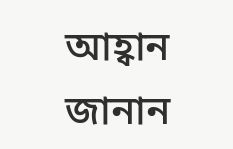আহ্বান জানান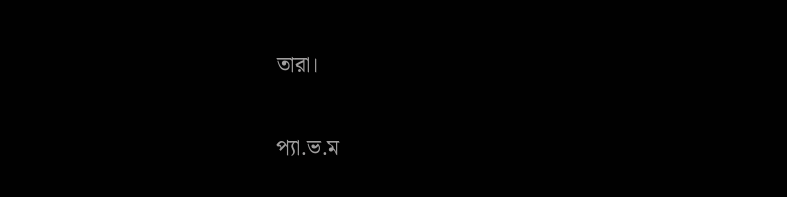তারা।

প্যা.ভ.ম